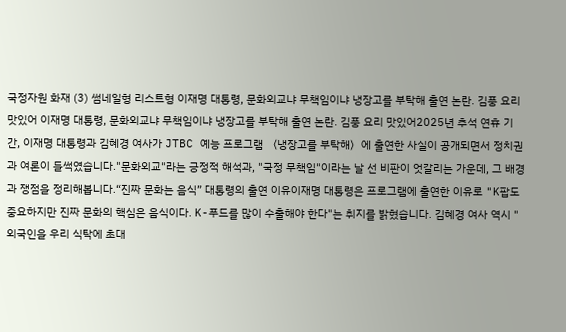국정자원 화재 (3) 썸네일형 리스트형 이재명 대통령, 문화외교냐 무책임이냐 냉장고를 부탁해 출연 논란. 김풍 요리 맛있어 이재명 대통령, 문화외교냐 무책임이냐 냉장고를 부탁해 출연 논란. 김풍 요리 맛있어2025년 추석 연휴 기간, 이재명 대통령과 김혜경 여사가 JTBC 예능 프로그램 〈냉장고를 부탁해〉에 출연한 사실이 공개되면서 정치권과 여론이 들썩였습니다."문화외교"라는 긍정적 해석과, "국정 무책임"이라는 날 선 비판이 엇갈리는 가운데, 그 배경과 쟁점을 정리해봅니다.“진짜 문화는 음식” 대통령의 출연 이유이재명 대통령은 프로그램에 출연한 이유로 "K팝도 중요하지만 진짜 문화의 핵심은 음식이다. K-푸드를 많이 수출해야 한다"는 취지를 밝혔습니다. 김혜경 여사 역시 "외국인을 우리 식탁에 초대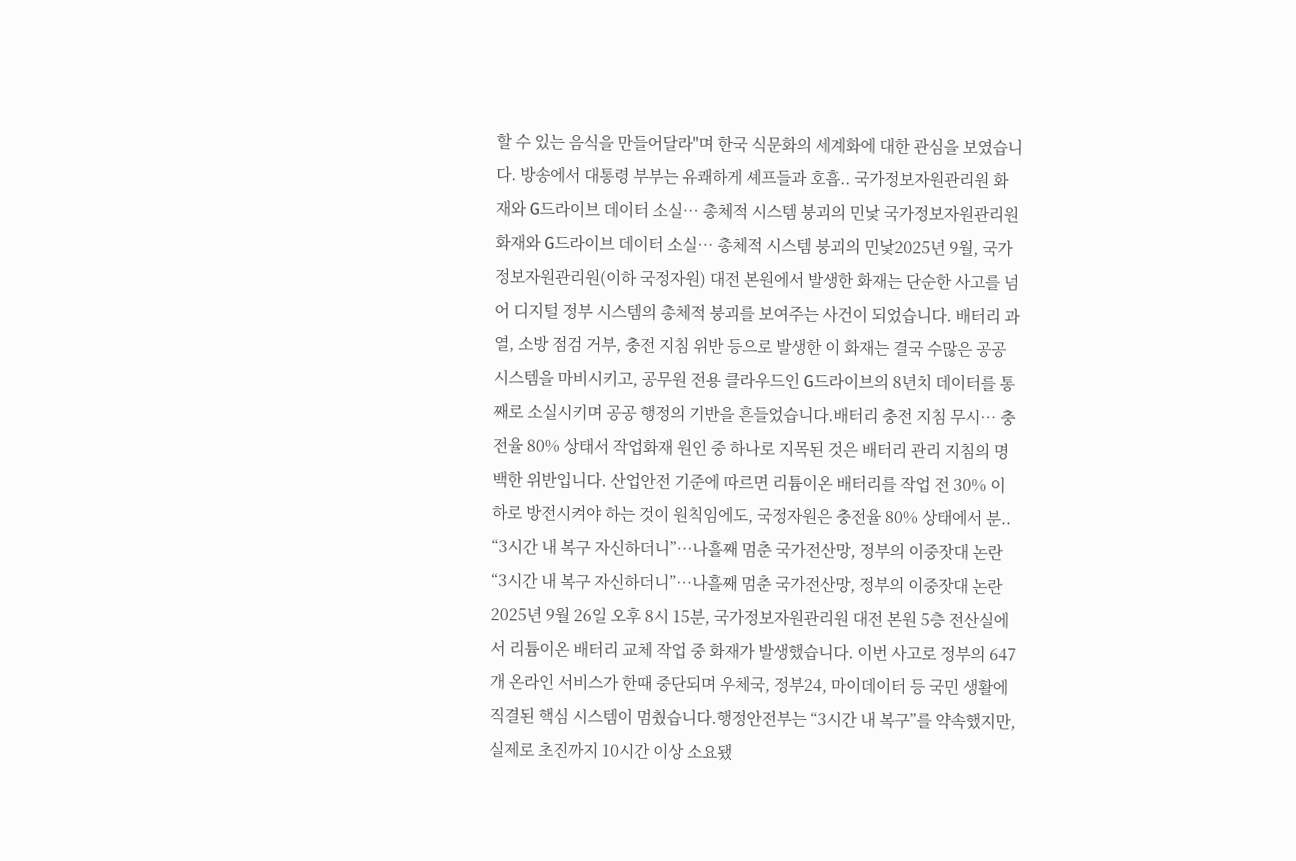할 수 있는 음식을 만들어달라"며 한국 식문화의 세계화에 대한 관심을 보였습니다. 방송에서 대통령 부부는 유쾌하게 셰프들과 호흡.. 국가정보자원관리원 화재와 G드라이브 데이터 소실… 총체적 시스템 붕괴의 민낯 국가정보자원관리원 화재와 G드라이브 데이터 소실… 총체적 시스템 붕괴의 민낯2025년 9월, 국가정보자원관리원(이하 국정자원) 대전 본원에서 발생한 화재는 단순한 사고를 넘어 디지털 정부 시스템의 총체적 붕괴를 보여주는 사건이 되었습니다. 배터리 과열, 소방 점검 거부, 충전 지침 위반 등으로 발생한 이 화재는 결국 수많은 공공 시스템을 마비시키고, 공무원 전용 클라우드인 G드라이브의 8년치 데이터를 통째로 소실시키며 공공 행정의 기반을 흔들었습니다.배터리 충전 지침 무시… 충전율 80% 상태서 작업화재 원인 중 하나로 지목된 것은 배터리 관리 지침의 명백한 위반입니다. 산업안전 기준에 따르면 리튬이온 배터리를 작업 전 30% 이하로 방전시켜야 하는 것이 원칙임에도, 국정자원은 충전율 80% 상태에서 분.. “3시간 내 복구 자신하더니”…나흘째 멈춘 국가전산망, 정부의 이중잣대 논란 “3시간 내 복구 자신하더니”…나흘째 멈춘 국가전산망, 정부의 이중잣대 논란2025년 9월 26일 오후 8시 15분, 국가정보자원관리원 대전 본원 5층 전산실에서 리튬이온 배터리 교체 작업 중 화재가 발생했습니다. 이번 사고로 정부의 647개 온라인 서비스가 한때 중단되며 우체국, 정부24, 마이데이터 등 국민 생활에 직결된 핵심 시스템이 멈췄습니다.행정안전부는 “3시간 내 복구”를 약속했지만, 실제로 초진까지 10시간 이상 소요됐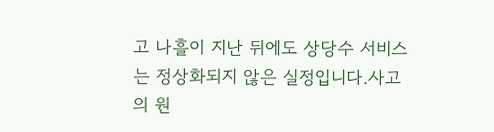고 나흘이 지난 뒤에도 상당수 서비스는 정상화되지 않은 실정입니다.사고의 원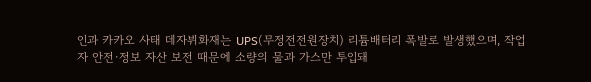인과 카카오 사태 데자뷔화재는 UPS(무정전전원장치) 리튬배터리 폭발로 발생했으며, 작업자 안전·정보 자산 보전 때문에 소량의 물과 가스만 투입돼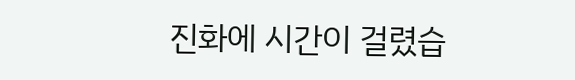진화에 시간이 걸렸습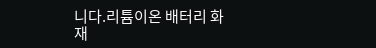니다.리튬이온 배터리 화재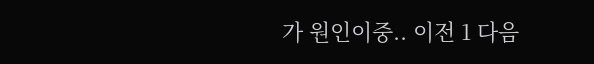가 원인이중.. 이전 1 다음